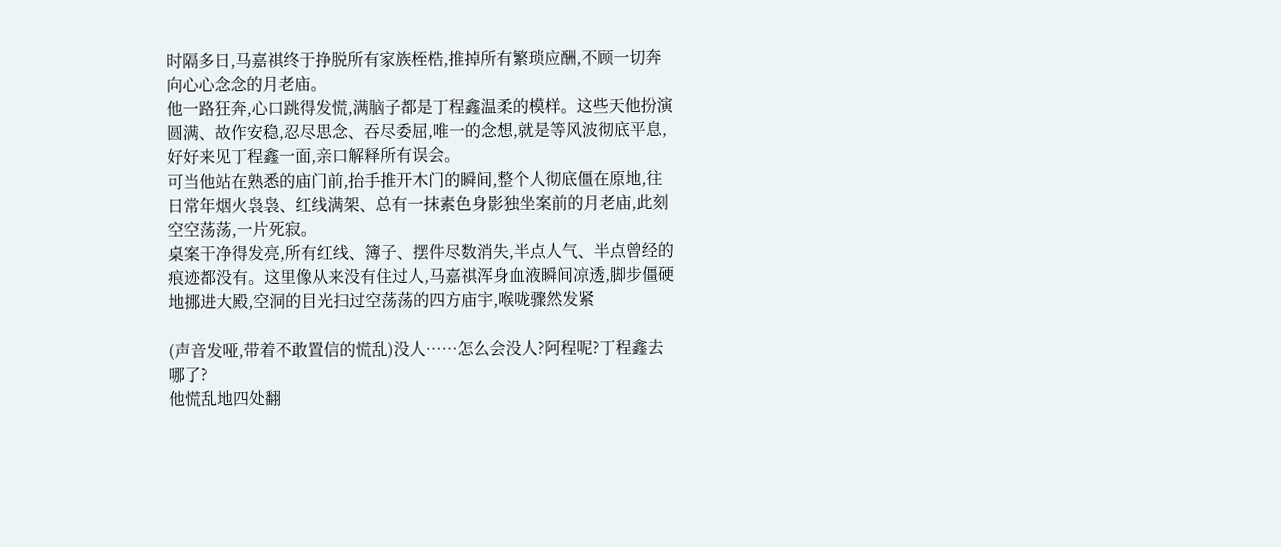时隔多日,马嘉祺终于挣脱所有家族桎梏,推掉所有繁琐应酬,不顾一切奔向心心念念的月老庙。
他一路狂奔,心口跳得发慌,满脑子都是丁程鑫温柔的模样。这些天他扮演圆满、故作安稳,忍尽思念、吞尽委屈,唯一的念想,就是等风波彻底平息,好好来见丁程鑫一面,亲口解释所有误会。
可当他站在熟悉的庙门前,抬手推开木门的瞬间,整个人彻底僵在原地,往日常年烟火袅袅、红线满架、总有一抹素色身影独坐案前的月老庙,此刻空空荡荡,一片死寂。
桌案干净得发亮,所有红线、簿子、摆件尽数消失,半点人气、半点曾经的痕迹都没有。这里像从来没有住过人,马嘉祺浑身血液瞬间凉透,脚步僵硬地挪进大殿,空洞的目光扫过空荡荡的四方庙宇,喉咙骤然发紧

(声音发哑,带着不敢置信的慌乱)没人……怎么会没人?阿程呢?丁程鑫去哪了?
他慌乱地四处翻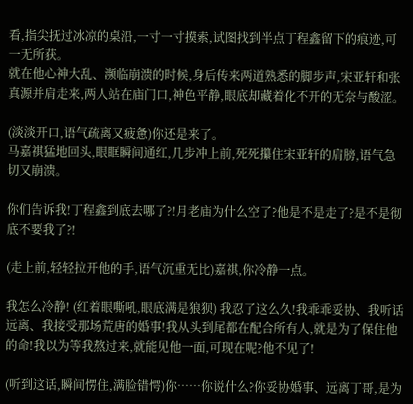看,指尖抚过冰凉的桌沿,一寸一寸摸索,试图找到半点丁程鑫留下的痕迹,可一无所获。
就在他心神大乱、濒临崩溃的时候,身后传来两道熟悉的脚步声,宋亚轩和张真源并肩走来,两人站在庙门口,神色平静,眼底却藏着化不开的无奈与酸涩。

(淡淡开口,语气疏离又疲惫)你还是来了。
马嘉祺猛地回头,眼眶瞬间通红,几步冲上前,死死攥住宋亚轩的肩膀,语气急切又崩溃。

你们告诉我!丁程鑫到底去哪了?!月老庙为什么空了?他是不是走了?是不是彻底不要我了?!

(走上前,轻轻拉开他的手,语气沉重无比)嘉祺,你冷静一点。

我怎么冷静! (红着眼嘶吼,眼底满是狼狈) 我忍了这么久!我乖乖妥协、我听话远离、我接受那场荒唐的婚事!我从头到尾都在配合所有人,就是为了保住他的命!我以为等我熬过来,就能见他一面,可现在呢?他不见了!

(听到这话,瞬间愣住,满脸错愕)你……你说什么?你妥协婚事、远离丁哥,是为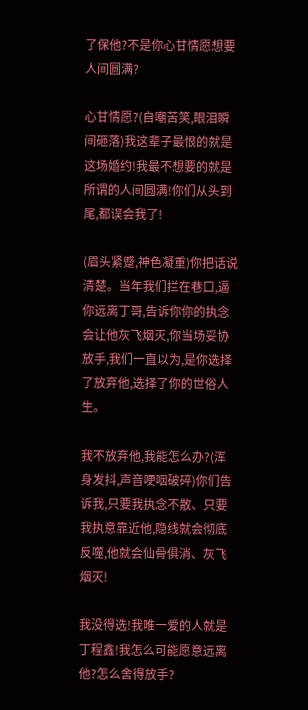了保他?不是你心甘情愿想要人间圆满?

心甘情愿?(自嘲苦笑,眼泪瞬间砸落)我这辈子最恨的就是这场婚约!我最不想要的就是所谓的人间圆满!你们从头到尾,都误会我了!

(眉头紧蹙,神色凝重)你把话说清楚。当年我们拦在巷口,逼你远离丁哥,告诉你你的执念会让他灰飞烟灭,你当场妥协放手,我们一直以为,是你选择了放弃他,选择了你的世俗人生。

我不放弃他,我能怎么办?(浑身发抖,声音哽咽破碎)你们告诉我,只要我执念不散、只要我执意靠近他,隐线就会彻底反噬,他就会仙骨俱消、灰飞烟灭!

我没得选!我唯一爱的人就是丁程鑫!我怎么可能愿意远离他?怎么舍得放手?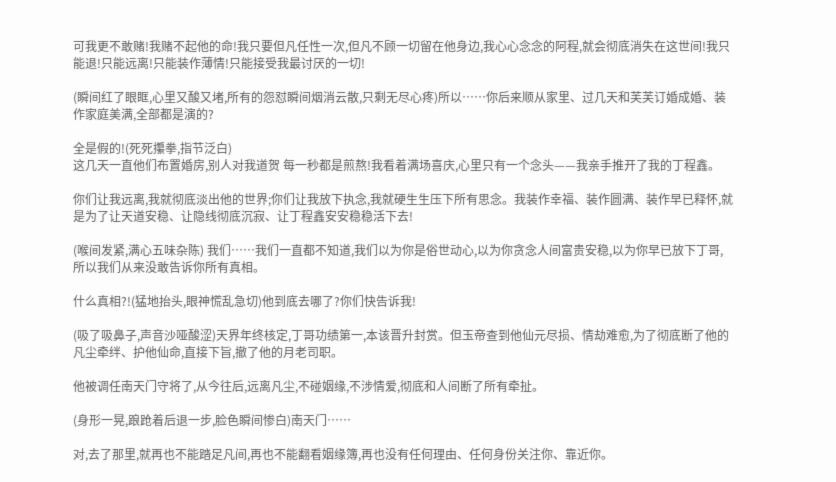可我更不敢赌!我赌不起他的命!我只要但凡任性一次,但凡不顾一切留在他身边,我心心念念的阿程,就会彻底消失在这世间!我只能退!只能远离!只能装作薄情!只能接受我最讨厌的一切!

(瞬间红了眼眶,心里又酸又堵,所有的怨怼瞬间烟消云散,只剩无尽心疼)所以……你后来顺从家里、过几天和芙芙订婚成婚、装作家庭美满,全部都是演的?

全是假的!(死死攥拳,指节泛白)
这几天一直他们布置婚房,别人对我道贺 每一秒都是煎熬!我看着满场喜庆,心里只有一个念头——我亲手推开了我的丁程鑫。

你们让我远离,我就彻底淡出他的世界;你们让我放下执念,我就硬生生压下所有思念。我装作幸福、装作圆满、装作早已释怀,就是为了让天道安稳、让隐线彻底沉寂、让丁程鑫安安稳稳活下去!

(喉间发紧,满心五味杂陈) 我们……我们一直都不知道,我们以为你是俗世动心,以为你贪念人间富贵安稳,以为你早已放下丁哥,所以我们从来没敢告诉你所有真相。

什么真相?!(猛地抬头,眼神慌乱急切)他到底去哪了?你们快告诉我!

(吸了吸鼻子,声音沙哑酸涩)天界年终核定,丁哥功绩第一,本该晋升封赏。但玉帝查到他仙元尽损、情劫难愈,为了彻底断了他的凡尘牵绊、护他仙命,直接下旨,撤了他的月老司职。

他被调任南天门守将了,从今往后,远离凡尘,不碰姻缘,不涉情爱,彻底和人间断了所有牵扯。

(身形一晃,踉跄着后退一步,脸色瞬间惨白)南天门……

对,去了那里,就再也不能踏足凡间,再也不能翻看姻缘簿,再也没有任何理由、任何身份关注你、靠近你。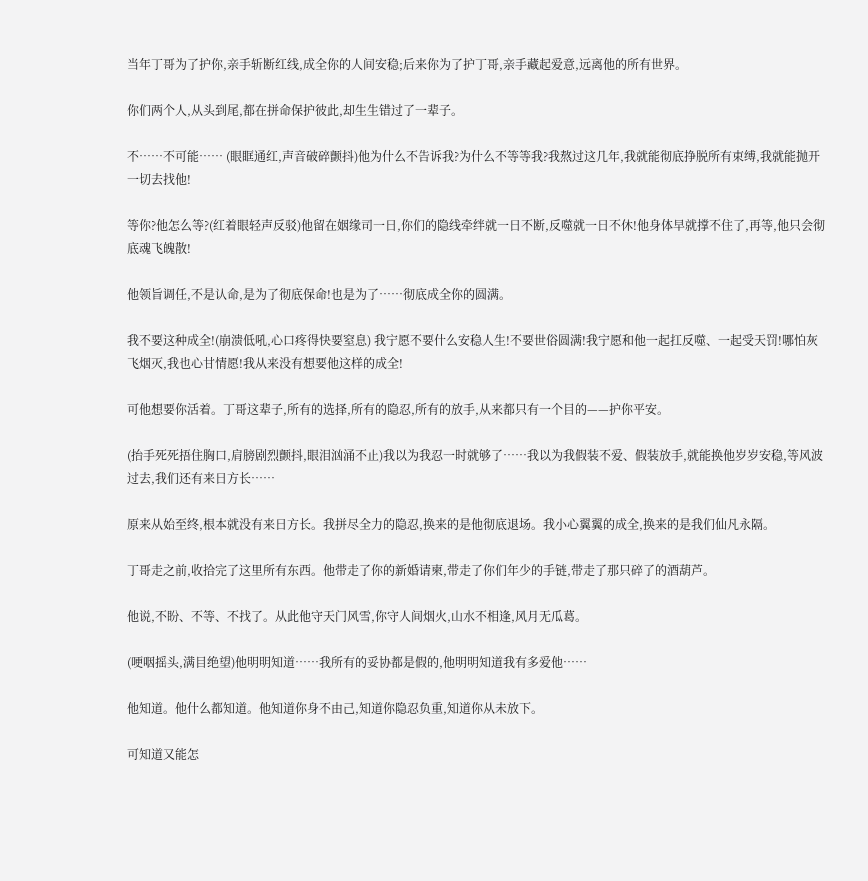当年丁哥为了护你,亲手斩断红线,成全你的人间安稳;后来你为了护丁哥,亲手藏起爱意,远离他的所有世界。

你们两个人,从头到尾,都在拼命保护彼此,却生生错过了一辈子。

不……不可能…… (眼眶通红,声音破碎颤抖)他为什么不告诉我?为什么不等等我?我熬过这几年,我就能彻底挣脱所有束缚,我就能抛开一切去找他!

等你?他怎么等?(红着眼轻声反驳)他留在姻缘司一日,你们的隐线牵绊就一日不断,反噬就一日不休!他身体早就撑不住了,再等,他只会彻底魂飞魄散!

他领旨调任,不是认命,是为了彻底保命!也是为了……彻底成全你的圆满。

我不要这种成全!(崩溃低吼,心口疼得快要窒息) 我宁愿不要什么安稳人生!不要世俗圆满!我宁愿和他一起扛反噬、一起受天罚!哪怕灰飞烟灭,我也心甘情愿!我从来没有想要他这样的成全!

可他想要你活着。丁哥这辈子,所有的选择,所有的隐忍,所有的放手,从来都只有一个目的——护你平安。

(抬手死死捂住胸口,肩膀剧烈颤抖,眼泪汹涌不止)我以为我忍一时就够了……我以为我假装不爱、假装放手,就能换他岁岁安稳,等风波过去,我们还有来日方长……

原来从始至终,根本就没有来日方长。我拼尽全力的隐忍,换来的是他彻底退场。我小心翼翼的成全,换来的是我们仙凡永隔。

丁哥走之前,收拾完了这里所有东西。他带走了你的新婚请柬,带走了你们年少的手链,带走了那只碎了的酒葫芦。

他说,不盼、不等、不找了。从此他守天门风雪,你守人间烟火,山水不相逢,风月无瓜葛。

(哽咽摇头,满目绝望)他明明知道……我所有的妥协都是假的,他明明知道我有多爱他……

他知道。他什么都知道。他知道你身不由己,知道你隐忍负重,知道你从未放下。

可知道又能怎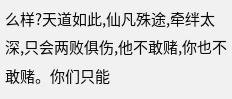么样?天道如此,仙凡殊途,牵绊太深,只会两败俱伤,他不敢赌,你也不敢赌。你们只能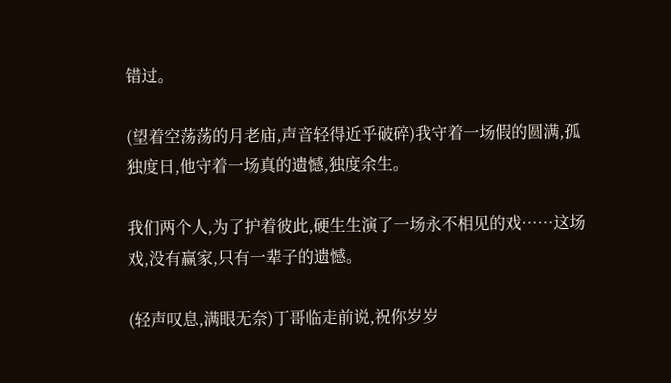错过。

(望着空荡荡的月老庙,声音轻得近乎破碎)我守着一场假的圆满,孤独度日,他守着一场真的遗憾,独度余生。

我们两个人,为了护着彼此,硬生生演了一场永不相见的戏……这场戏,没有赢家,只有一辈子的遗憾。

(轻声叹息,满眼无奈)丁哥临走前说,祝你岁岁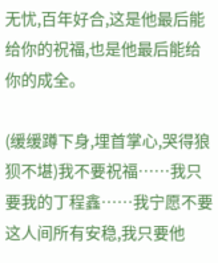无忧,百年好合,这是他最后能给你的祝福,也是他最后能给你的成全。

(缓缓蹲下身,埋首掌心,哭得狼狈不堪)我不要祝福……我只要我的丁程鑫……我宁愿不要这人间所有安稳,我只要他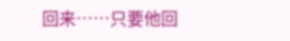回来……只要他回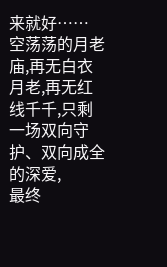来就好……
空荡荡的月老庙,再无白衣月老,再无红线千千,只剩一场双向守护、双向成全的深爱,
最终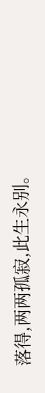落得,两两孤寂,此生永别。